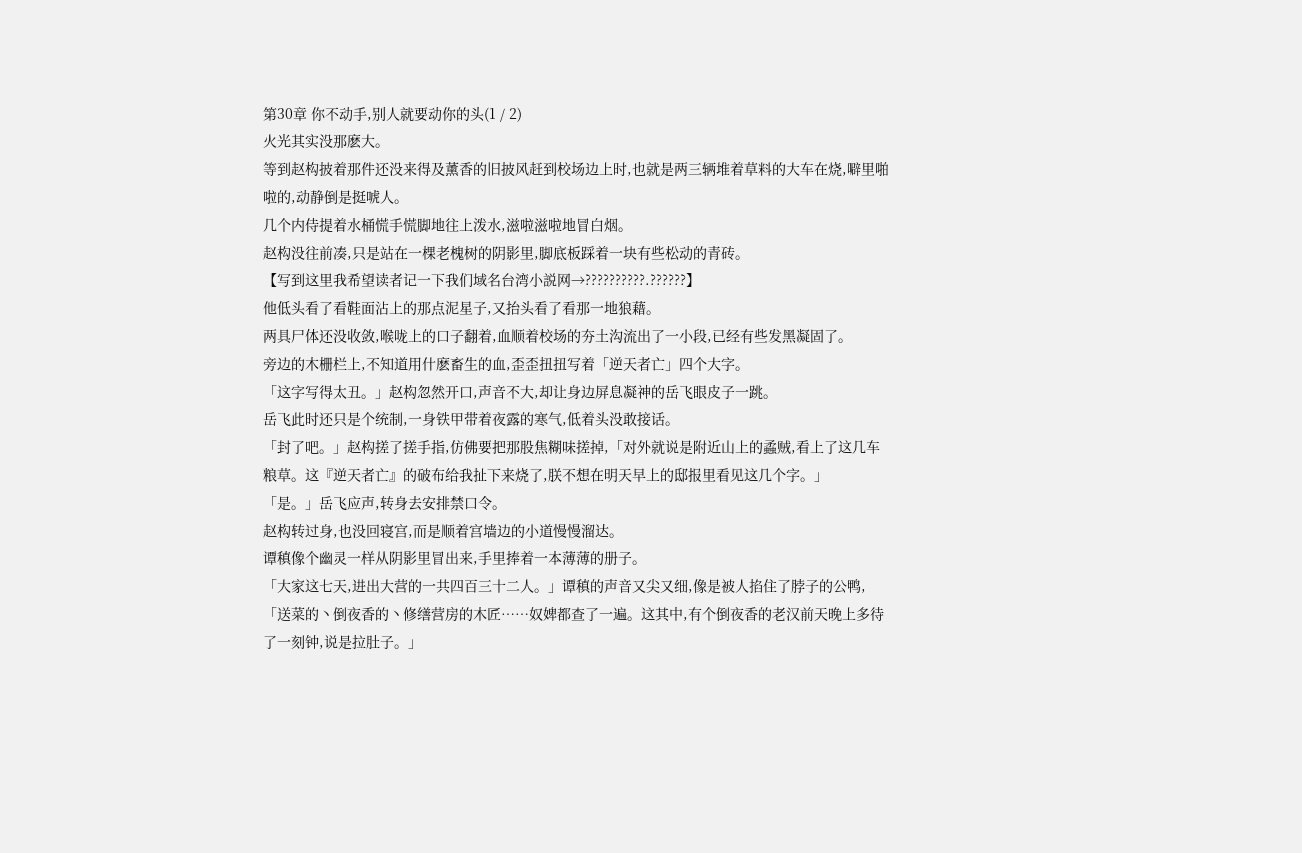第30章 你不动手,别人就要动你的头(1 / 2)
火光其实没那麽大。
等到赵构披着那件还没来得及薰香的旧披风赶到校场边上时,也就是两三辆堆着草料的大车在烧,噼里啪啦的,动静倒是挺唬人。
几个内侍提着水桶慌手慌脚地往上泼水,滋啦滋啦地冒白烟。
赵构没往前凑,只是站在一棵老槐树的阴影里,脚底板踩着一块有些松动的青砖。
【写到这里我希望读者记一下我们域名台湾小説网→??????????.??????】
他低头看了看鞋面沾上的那点泥星子,又抬头看了看那一地狼藉。
两具尸体还没收敛,喉咙上的口子翻着,血顺着校场的夯土沟流出了一小段,已经有些发黑凝固了。
旁边的木栅栏上,不知道用什麽畜生的血,歪歪扭扭写着「逆天者亡」四个大字。
「这字写得太丑。」赵构忽然开口,声音不大,却让身边屏息凝神的岳飞眼皮子一跳。
岳飞此时还只是个统制,一身铁甲带着夜露的寒气,低着头没敢接话。
「封了吧。」赵构搓了搓手指,仿佛要把那股焦糊味搓掉,「对外就说是附近山上的蟊贼,看上了这几车粮草。这『逆天者亡』的破布给我扯下来烧了,朕不想在明天早上的邸报里看见这几个字。」
「是。」岳飞应声,转身去安排禁口令。
赵构转过身,也没回寝宫,而是顺着宫墙边的小道慢慢溜达。
谭稹像个幽灵一样从阴影里冒出来,手里捧着一本薄薄的册子。
「大家这七天,进出大营的一共四百三十二人。」谭稹的声音又尖又细,像是被人掐住了脖子的公鸭,「送菜的丶倒夜香的丶修缮营房的木匠……奴婢都查了一遍。这其中,有个倒夜香的老汉前天晚上多待了一刻钟,说是拉肚子。」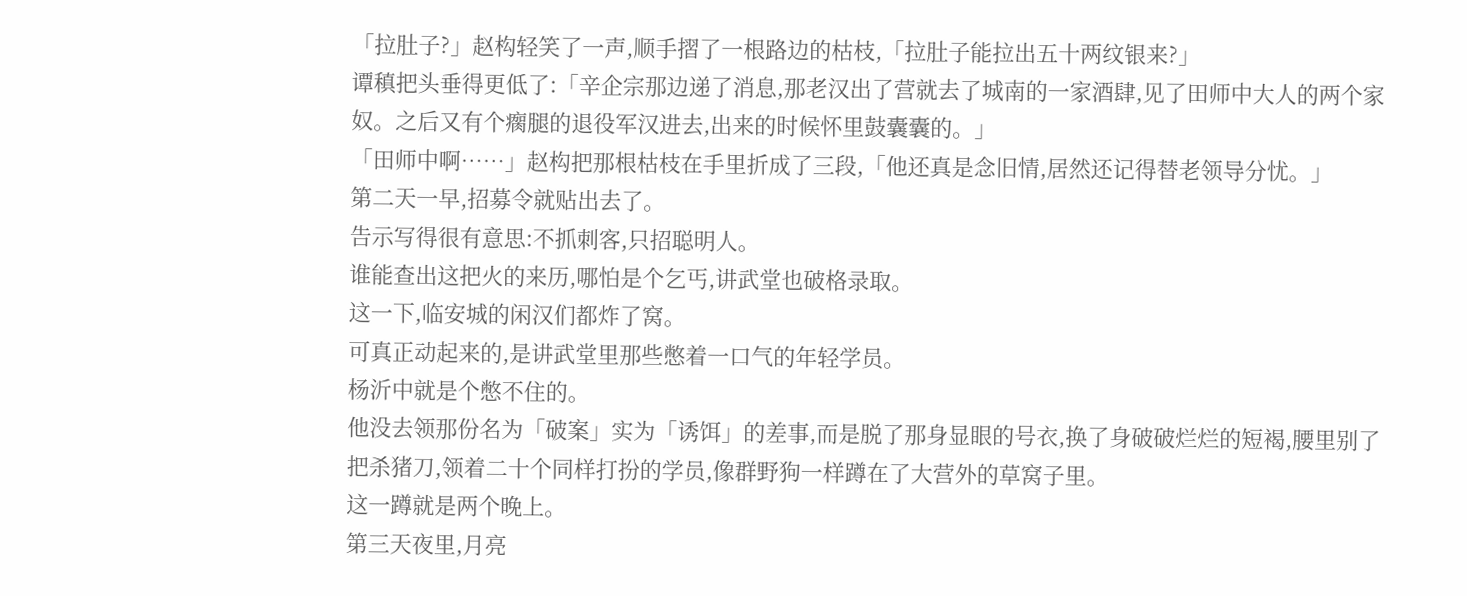「拉肚子?」赵构轻笑了一声,顺手摺了一根路边的枯枝,「拉肚子能拉出五十两纹银来?」
谭稹把头垂得更低了:「辛企宗那边递了消息,那老汉出了营就去了城南的一家酒肆,见了田师中大人的两个家奴。之后又有个瘸腿的退役军汉进去,出来的时候怀里鼓囊囊的。」
「田师中啊……」赵构把那根枯枝在手里折成了三段,「他还真是念旧情,居然还记得替老领导分忧。」
第二天一早,招募令就贴出去了。
告示写得很有意思:不抓刺客,只招聪明人。
谁能查出这把火的来历,哪怕是个乞丐,讲武堂也破格录取。
这一下,临安城的闲汉们都炸了窝。
可真正动起来的,是讲武堂里那些憋着一口气的年轻学员。
杨沂中就是个憋不住的。
他没去领那份名为「破案」实为「诱饵」的差事,而是脱了那身显眼的号衣,换了身破破烂烂的短褐,腰里别了把杀猪刀,领着二十个同样打扮的学员,像群野狗一样蹲在了大营外的草窝子里。
这一蹲就是两个晚上。
第三天夜里,月亮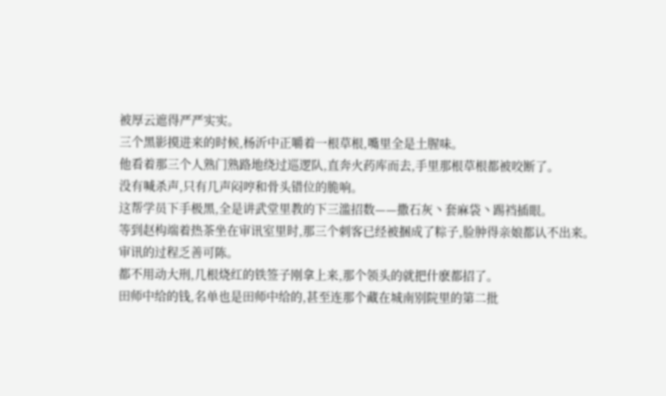被厚云遮得严严实实。
三个黑影摸进来的时候,杨沂中正嚼着一根草根,嘴里全是土腥味。
他看着那三个人熟门熟路地绕过巡逻队,直奔火药库而去,手里那根草根都被咬断了。
没有喊杀声,只有几声闷哼和骨头错位的脆响。
这帮学员下手极黑,全是讲武堂里教的下三滥招数——撒石灰丶套麻袋丶踢裆插眼。
等到赵构端着热茶坐在审讯室里时,那三个刺客已经被捆成了粽子,脸肿得亲娘都认不出来。
审讯的过程乏善可陈。
都不用动大刑,几根烧红的铁签子刚拿上来,那个领头的就把什麽都招了。
田师中给的钱,名单也是田师中给的,甚至连那个藏在城南别院里的第二批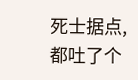死士据点,都吐了个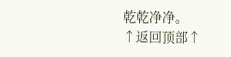乾乾净净。
↑返回顶部↑